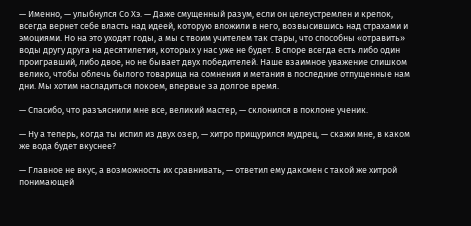— Именно, — улыбнулся Со Хэ. — Даже смущенный разум, если он целеустремлен и крепок, всегда вернет себе власть над идеей, которую вложили в него, возвысившись над страхами и эмоциями. Но на это уходят годы, а мы с твоим учителем так стары, что способны «отравить» воды другу друга на десятилетия, которых у нас уже не будет. В споре всегда есть либо один проигравший, либо двое, но не бывает двух победителей. Наше взаимное уважение слишком велико, чтобы облечь былого товарища на сомнения и метания в последние отпущенные нам дни. Мы хотим насладиться покоем, впервые за долгое время.

— Спасибо, что разъяснили мне все, великий мастер, — склонился в поклоне ученик.

— Ну а теперь, когда ты испил из двух озер, — хитро прищурился мудрец, — скажи мне, в каком же вода будет вкуснее?

— Главное не вкус, а возможность их сравнивать, — ответил ему даксмен с такой же хитрой понимающей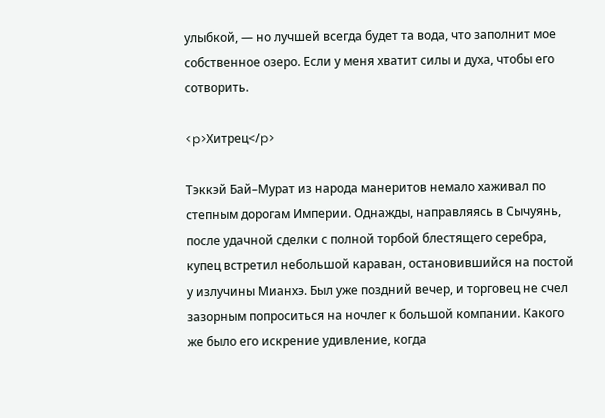улыбкой, — но лучшей всегда будет та вода, что заполнит мое собственное озеро. Если у меня хватит силы и духа, чтобы его сотворить.

<p>Хитрец</p>

Тэккэй Бай–Мурат из народа манеритов немало хаживал по степным дорогам Империи. Однажды, направляясь в Сычуянь, после удачной сделки с полной торбой блестящего серебра, купец встретил небольшой караван, остановившийся на постой у излучины Мианхэ. Был уже поздний вечер, и торговец не счел зазорным попроситься на ночлег к большой компании. Какого же было его искрение удивление, когда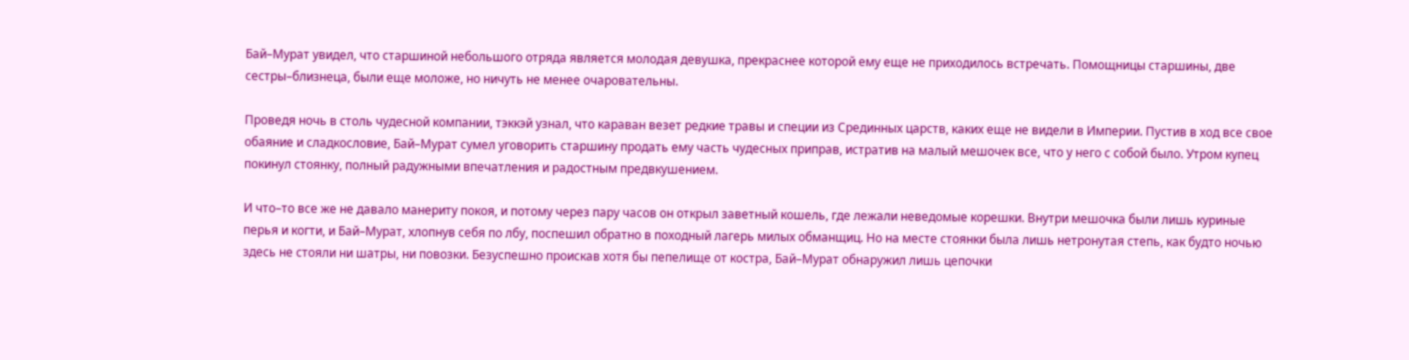Бай–Мурат увидел, что старшиной небольшого отряда является молодая девушка, прекраснее которой ему еще не приходилось встречать. Помощницы старшины, две сестры–близнеца, были еще моложе, но ничуть не менее очаровательны.

Проведя ночь в столь чудесной компании, тэккэй узнал, что караван везет редкие травы и специи из Срединных царств, каких еще не видели в Империи. Пустив в ход все свое обаяние и сладкословие, Бай–Мурат сумел уговорить старшину продать ему часть чудесных приправ, истратив на малый мешочек все, что у него с собой было. Утром купец покинул стоянку, полный радужными впечатления и радостным предвкушением.

И что–то все же не давало манериту покоя, и потому через пару часов он открыл заветный кошель, где лежали неведомые корешки. Внутри мешочка были лишь куриные перья и когти, и Бай–Мурат, хлопнув себя по лбу, поспешил обратно в походный лагерь милых обманщиц. Но на месте стоянки была лишь нетронутая степь, как будто ночью здесь не стояли ни шатры, ни повозки. Безуспешно проискав хотя бы пепелище от костра, Бай–Мурат обнаружил лишь цепочки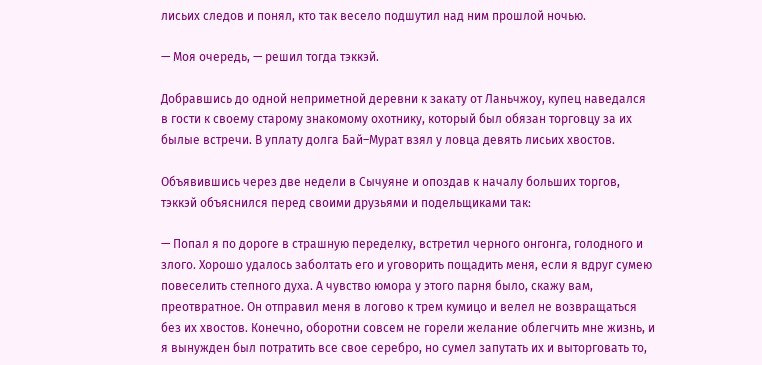лисьих следов и понял, кто так весело подшутил над ним прошлой ночью.

— Моя очередь, — решил тогда тэккэй.

Добравшись до одной неприметной деревни к закату от Ланьчжоу, купец наведался в гости к своему старому знакомому охотнику, который был обязан торговцу за их былые встречи. В уплату долга Бай–Мурат взял у ловца девять лисьих хвостов.

Объявившись через две недели в Сычуяне и опоздав к началу больших торгов, тэккэй объяснился перед своими друзьями и подельщиками так:

— Попал я по дороге в страшную переделку, встретил черного онгонга, голодного и злого. Хорошо удалось заболтать его и уговорить пощадить меня, если я вдруг сумею повеселить степного духа. А чувство юмора у этого парня было, скажу вам, преотвратное. Он отправил меня в логово к трем кумицо и велел не возвращаться без их хвостов. Конечно, оборотни совсем не горели желание облегчить мне жизнь, и я вынужден был потратить все свое серебро, но сумел запутать их и выторговать то,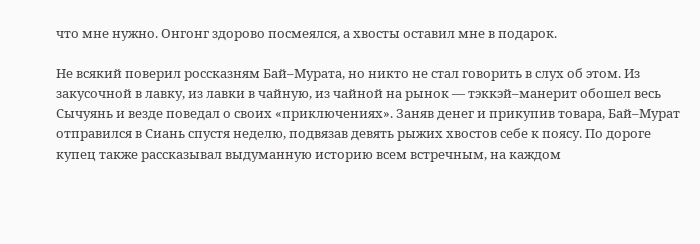что мне нужно. Онгонг здорово посмеялся, а хвосты оставил мне в подарок.

Не всякий поверил россказням Бай–Мурата, но никто не стал говорить в слух об этом. Из закусочной в лавку, из лавки в чайную, из чайной на рынок — тэккэй–манерит обошел весь Сычуянь и везде поведал о своих «приключениях». Заняв денег и прикупив товара, Бай–Мурат отправился в Сиань спустя неделю, подвязав девять рыжих хвостов себе к поясу. По дороге купец также рассказывал выдуманную историю всем встречным, на каждом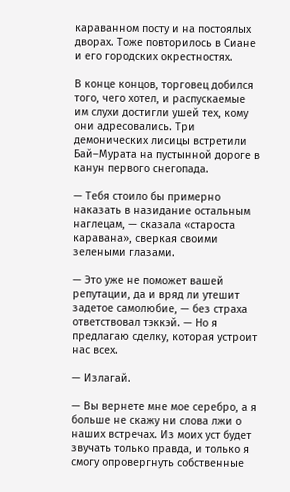караванном посту и на постоялых дворах. Тоже повторилось в Сиане и его городских окрестностях.

В конце концов, торговец добился того, чего хотел, и распускаемые им слухи достигли ушей тех, кому они адресовались. Три демонических лисицы встретили Бай–Мурата на пустынной дороге в канун первого снегопада.

— Тебя стоило бы примерно наказать в назидание остальным наглецам, — сказала «староста каравана», сверкая своими зелеными глазами.

— Это уже не поможет вашей репутации, да и вряд ли утешит задетое самолюбие, — без страха ответствовал тэккэй. — Но я предлагаю сделку, которая устроит нас всех.

— Излагай.

— Вы вернете мне мое серебро, а я больше не скажу ни слова лжи о наших встречах. Из моих уст будет звучать только правда, и только я смогу опровергнуть собственные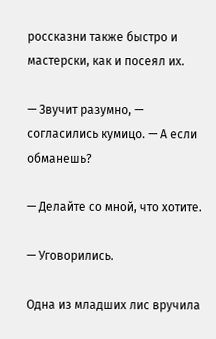россказни также быстро и мастерски, как и посеял их.

— Звучит разумно, — согласились кумицо. — А если обманешь?

— Делайте со мной, что хотите.

— Уговорились.

Одна из младших лис вручила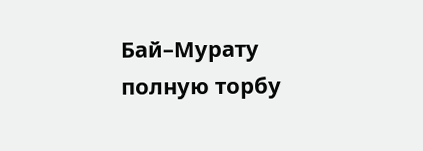Бай–Мурату полную торбу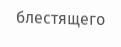блестящего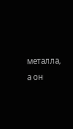металла, а он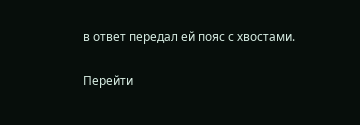в ответ передал ей пояс с хвостами.

Перейти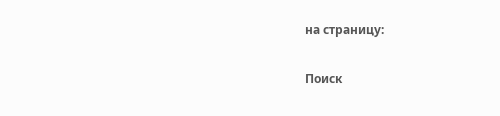на страницу:

Поиск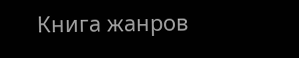Книга жанров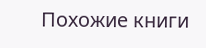Похожие книги